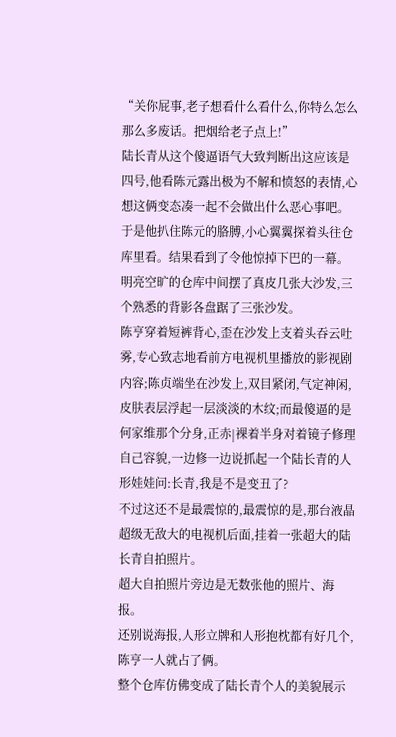“关你屁事,老子想看什么看什么,你特么怎么那么多废话。把烟给老子点上!”
陆长青从这个傻逼语气大致判断出这应该是四号,他看陈元露出极为不解和愤怒的表情,心想这俩变态凑一起不会做出什么恶心事吧。
于是他扒住陈元的胳膊,小心翼翼探着头往仓库里看。结果看到了令他惊掉下巴的一幕。
明亮空旷的仓库中间摆了真皮几张大沙发,三个熟悉的背影各盘踞了三张沙发。
陈亨穿着短裤背心,歪在沙发上支着头吞云吐雾,专心致志地看前方电视机里播放的影视剧内容;陈贞端坐在沙发上,双目紧闭,气定神闲,皮肤表层浮起一层淡淡的木纹;而最傻逼的是何家维那个分身,正赤|裸着半身对着镜子修理自己容貌,一边修一边说抓起一个陆长青的人形娃娃问:长青,我是不是变丑了?
不过这还不是最震惊的,最震惊的是,那台液晶超级无敌大的电视机后面,挂着一张超大的陆长青自拍照片。
超大自拍照片旁边是无数张他的照片、海报。
还别说海报,人形立牌和人形抱枕都有好几个,陈亨一人就占了俩。
整个仓库仿佛变成了陆长青个人的美貌展示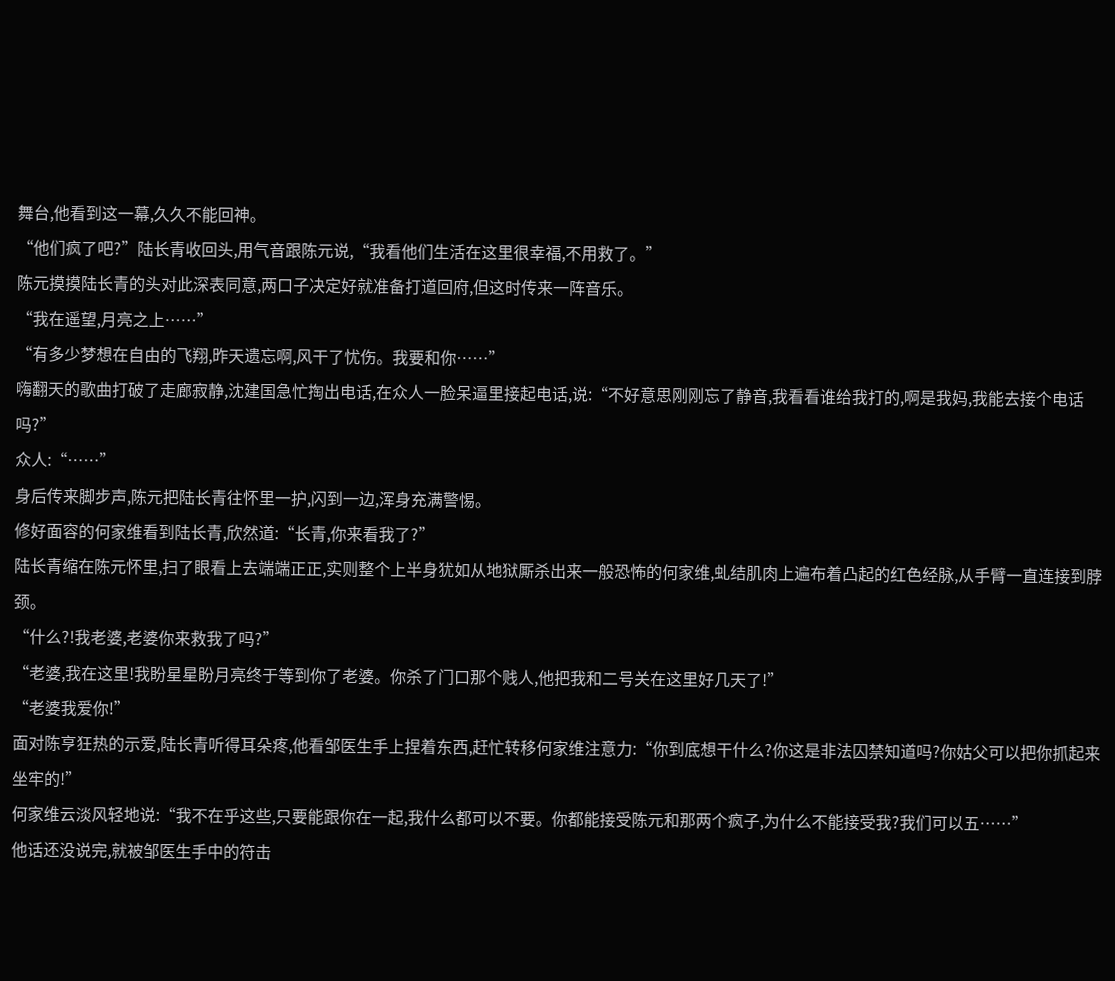舞台,他看到这一幕,久久不能回神。
“他们疯了吧?”陆长青收回头,用气音跟陈元说,“我看他们生活在这里很幸福,不用救了。”
陈元摸摸陆长青的头对此深表同意,两口子决定好就准备打道回府,但这时传来一阵音乐。
“我在遥望,月亮之上……”
“有多少梦想在自由的飞翔,昨天遗忘啊,风干了忧伤。我要和你……”
嗨翻天的歌曲打破了走廊寂静,沈建国急忙掏出电话,在众人一脸呆逼里接起电话,说:“不好意思刚刚忘了静音,我看看谁给我打的,啊是我妈,我能去接个电话吗?”
众人:“……”
身后传来脚步声,陈元把陆长青往怀里一护,闪到一边,浑身充满警惕。
修好面容的何家维看到陆长青,欣然道:“长青,你来看我了?”
陆长青缩在陈元怀里,扫了眼看上去端端正正,实则整个上半身犹如从地狱厮杀出来一般恐怖的何家维,虬结肌肉上遍布着凸起的红色经脉,从手臂一直连接到脖颈。
“什么?!我老婆,老婆你来救我了吗?”
“老婆,我在这里!我盼星星盼月亮终于等到你了老婆。你杀了门口那个贱人,他把我和二号关在这里好几天了!”
“老婆我爱你!”
面对陈亨狂热的示爱,陆长青听得耳朵疼,他看邹医生手上捏着东西,赶忙转移何家维注意力:“你到底想干什么?你这是非法囚禁知道吗?你姑父可以把你抓起来坐牢的!”
何家维云淡风轻地说:“我不在乎这些,只要能跟你在一起,我什么都可以不要。你都能接受陈元和那两个疯子,为什么不能接受我?我们可以五……”
他话还没说完,就被邹医生手中的符击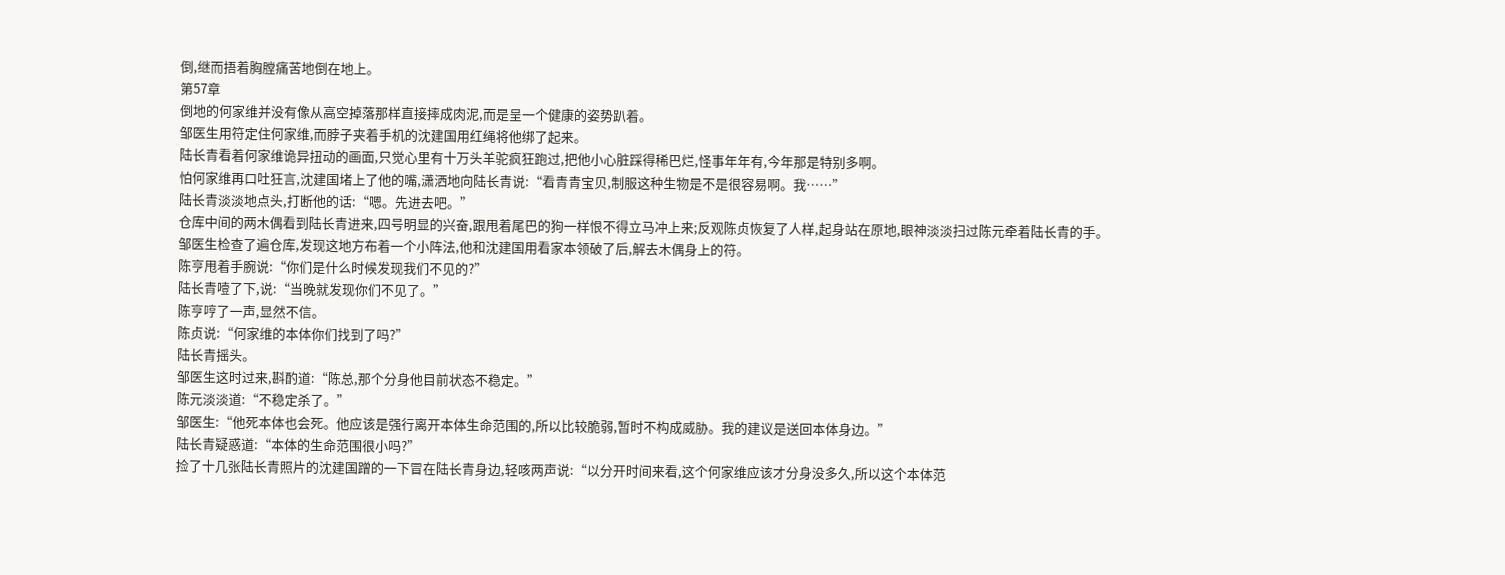倒,继而捂着胸膛痛苦地倒在地上。
第57章
倒地的何家维并没有像从高空掉落那样直接摔成肉泥,而是呈一个健康的姿势趴着。
邹医生用符定住何家维,而脖子夹着手机的沈建国用红绳将他绑了起来。
陆长青看着何家维诡异扭动的画面,只觉心里有十万头羊驼疯狂跑过,把他小心脏踩得稀巴烂,怪事年年有,今年那是特别多啊。
怕何家维再口吐狂言,沈建国堵上了他的嘴,潇洒地向陆长青说:“看青青宝贝,制服这种生物是不是很容易啊。我……”
陆长青淡淡地点头,打断他的话:“嗯。先进去吧。”
仓库中间的两木偶看到陆长青进来,四号明显的兴奋,跟甩着尾巴的狗一样恨不得立马冲上来;反观陈贞恢复了人样,起身站在原地,眼神淡淡扫过陈元牵着陆长青的手。
邹医生检查了遍仓库,发现这地方布着一个小阵法,他和沈建国用看家本领破了后,解去木偶身上的符。
陈亨甩着手腕说:“你们是什么时候发现我们不见的?”
陆长青噎了下,说:“当晚就发现你们不见了。”
陈亨哼了一声,显然不信。
陈贞说:“何家维的本体你们找到了吗?”
陆长青摇头。
邹医生这时过来,斟酌道:“陈总,那个分身他目前状态不稳定。”
陈元淡淡道:“不稳定杀了。”
邹医生:“他死本体也会死。他应该是强行离开本体生命范围的,所以比较脆弱,暂时不构成威胁。我的建议是送回本体身边。”
陆长青疑惑道:“本体的生命范围很小吗?”
捡了十几张陆长青照片的沈建国蹭的一下冒在陆长青身边,轻咳两声说:“以分开时间来看,这个何家维应该才分身没多久,所以这个本体范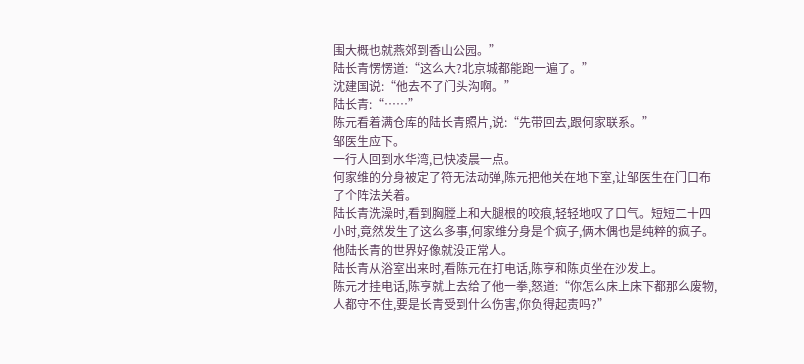围大概也就燕郊到香山公园。”
陆长青愣愣道:“这么大?北京城都能跑一遍了。”
沈建国说:“他去不了门头沟啊。”
陆长青:“……”
陈元看着满仓库的陆长青照片,说:“先带回去,跟何家联系。”
邹医生应下。
一行人回到水华湾,已快凌晨一点。
何家维的分身被定了符无法动弹,陈元把他关在地下室,让邹医生在门口布了个阵法关着。
陆长青洗澡时,看到胸膛上和大腿根的咬痕,轻轻地叹了口气。短短二十四小时,竟然发生了这么多事,何家维分身是个疯子,俩木偶也是纯粹的疯子。
他陆长青的世界好像就没正常人。
陆长青从浴室出来时,看陈元在打电话,陈亨和陈贞坐在沙发上。
陈元才挂电话,陈亨就上去给了他一拳,怒道:“你怎么床上床下都那么废物,人都守不住,要是长青受到什么伤害,你负得起责吗?”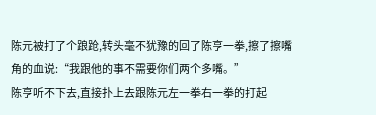陈元被打了个踉跄,转头毫不犹豫的回了陈亨一拳,擦了擦嘴角的血说:“我跟他的事不需要你们两个多嘴。”
陈亨听不下去,直接扑上去跟陈元左一拳右一拳的打起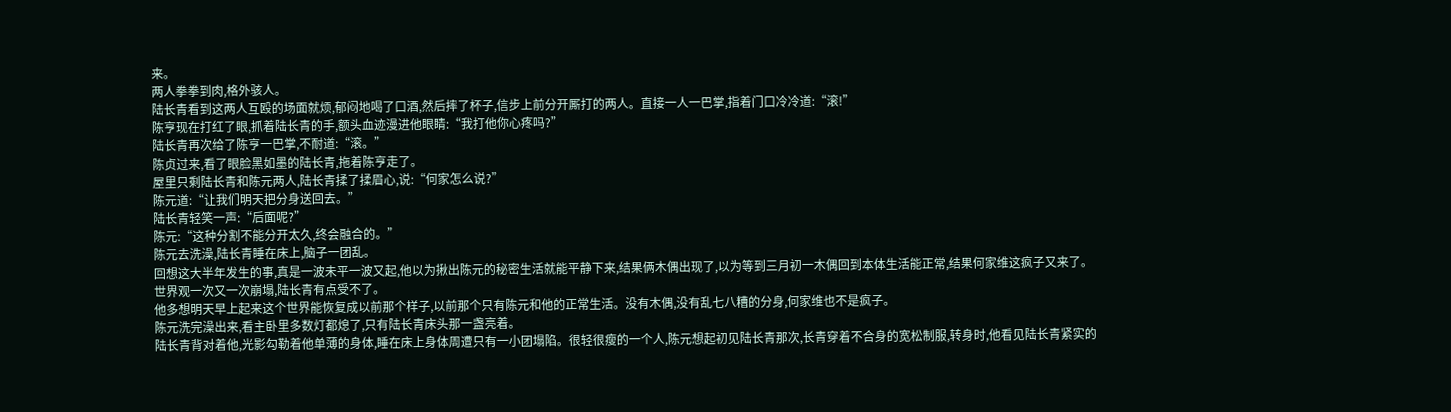来。
两人拳拳到肉,格外骇人。
陆长青看到这两人互殴的场面就烦,郁闷地喝了口酒,然后摔了杯子,信步上前分开厮打的两人。直接一人一巴掌,指着门口冷冷道:“滚!”
陈亨现在打红了眼,抓着陆长青的手,额头血迹漫进他眼睛:“我打他你心疼吗?”
陆长青再次给了陈亨一巴掌,不耐道:“滚。”
陈贞过来,看了眼脸黑如墨的陆长青,拖着陈亨走了。
屋里只剩陆长青和陈元两人,陆长青揉了揉眉心,说:“何家怎么说?”
陈元道:“让我们明天把分身送回去。”
陆长青轻笑一声:“后面呢?”
陈元:“这种分割不能分开太久,终会融合的。”
陈元去洗澡,陆长青睡在床上,脑子一团乱。
回想这大半年发生的事,真是一波未平一波又起,他以为揪出陈元的秘密生活就能平静下来,结果俩木偶出现了,以为等到三月初一木偶回到本体生活能正常,结果何家维这疯子又来了。
世界观一次又一次崩塌,陆长青有点受不了。
他多想明天早上起来这个世界能恢复成以前那个样子,以前那个只有陈元和他的正常生活。没有木偶,没有乱七八糟的分身,何家维也不是疯子。
陈元洗完澡出来,看主卧里多数灯都熄了,只有陆长青床头那一盏亮着。
陆长青背对着他,光影勾勒着他单薄的身体,睡在床上身体周遭只有一小团塌陷。很轻很瘦的一个人,陈元想起初见陆长青那次,长青穿着不合身的宽松制服,转身时,他看见陆长青紧实的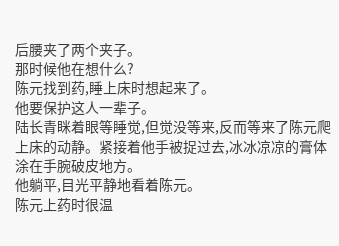后腰夹了两个夹子。
那时候他在想什么?
陈元找到药,睡上床时想起来了。
他要保护这人一辈子。
陆长青眯着眼等睡觉,但觉没等来,反而等来了陈元爬上床的动静。紧接着他手被捉过去,冰冰凉凉的膏体涂在手腕破皮地方。
他躺平,目光平静地看着陈元。
陈元上药时很温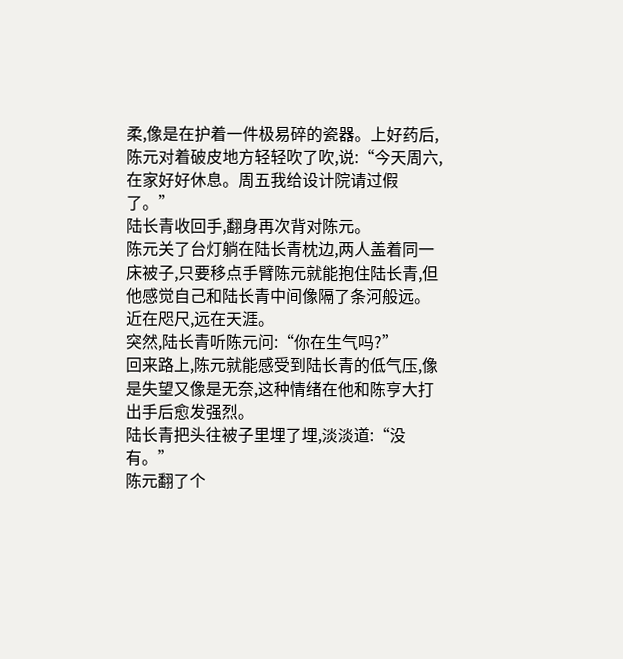柔,像是在护着一件极易碎的瓷器。上好药后,陈元对着破皮地方轻轻吹了吹,说:“今天周六,在家好好休息。周五我给设计院请过假了。”
陆长青收回手,翻身再次背对陈元。
陈元关了台灯躺在陆长青枕边,两人盖着同一床被子,只要移点手臂陈元就能抱住陆长青,但他感觉自己和陆长青中间像隔了条河般远。
近在咫尺,远在天涯。
突然,陆长青听陈元问:“你在生气吗?”
回来路上,陈元就能感受到陆长青的低气压,像是失望又像是无奈,这种情绪在他和陈亨大打出手后愈发强烈。
陆长青把头往被子里埋了埋,淡淡道:“没有。”
陈元翻了个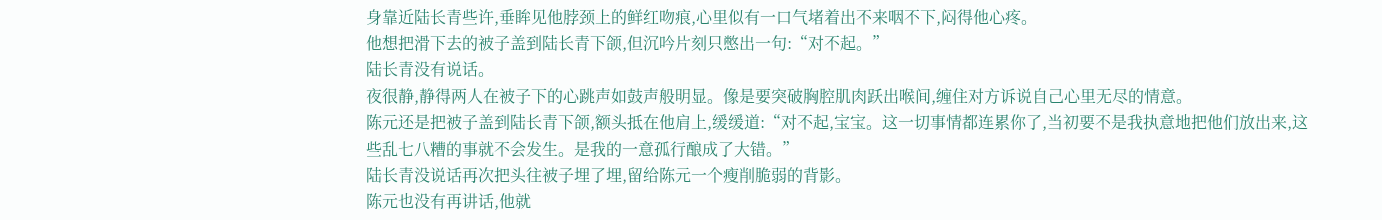身靠近陆长青些许,垂眸见他脖颈上的鲜红吻痕,心里似有一口气堵着出不来咽不下,闷得他心疼。
他想把滑下去的被子盖到陆长青下颌,但沉吟片刻只憋出一句:“对不起。”
陆长青没有说话。
夜很静,静得两人在被子下的心跳声如鼓声般明显。像是要突破胸腔肌肉跃出喉间,缠住对方诉说自己心里无尽的情意。
陈元还是把被子盖到陆长青下颌,额头抵在他肩上,缓缓道:“对不起,宝宝。这一切事情都连累你了,当初要不是我执意地把他们放出来,这些乱七八糟的事就不会发生。是我的一意孤行酿成了大错。”
陆长青没说话再次把头往被子埋了埋,留给陈元一个瘦削脆弱的背影。
陈元也没有再讲话,他就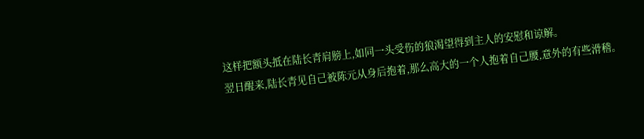这样把额头抵在陆长青肩膀上,如同一头受伤的狼渴望得到主人的安慰和谅解。
翌日醒来,陆长青见自己被陈元从身后抱着,那么高大的一个人抱着自己腰,意外的有些滑稽。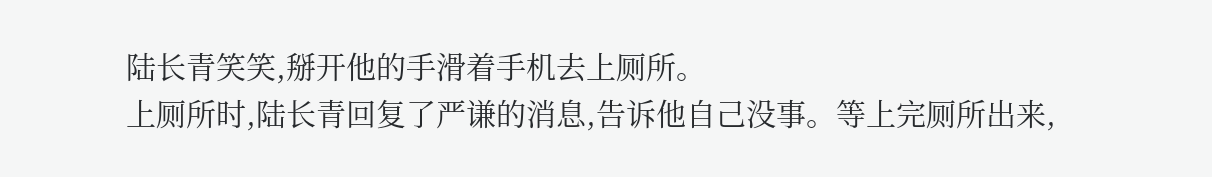陆长青笑笑,掰开他的手滑着手机去上厕所。
上厕所时,陆长青回复了严谦的消息,告诉他自己没事。等上完厕所出来,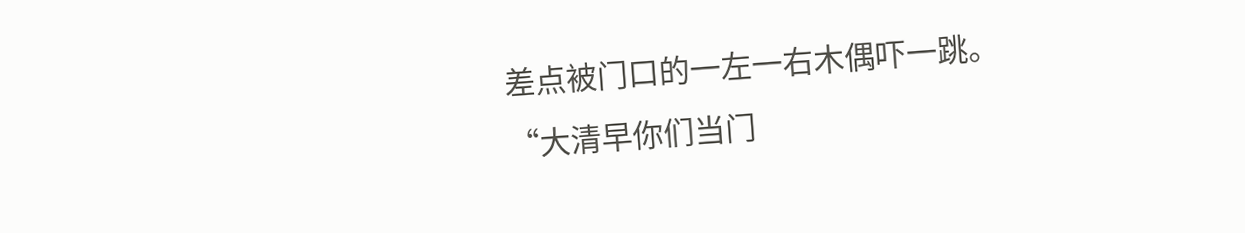差点被门口的一左一右木偶吓一跳。
“大清早你们当门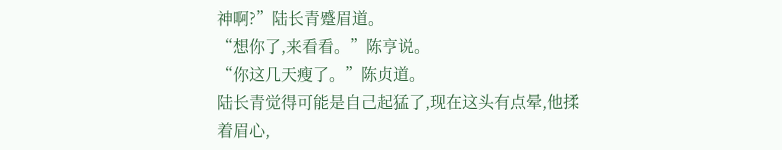神啊?”陆长青蹙眉道。
“想你了,来看看。”陈亨说。
“你这几天瘦了。”陈贞道。
陆长青觉得可能是自己起猛了,现在这头有点晕,他揉着眉心,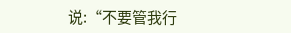说:“不要管我行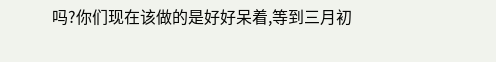吗?你们现在该做的是好好呆着,等到三月初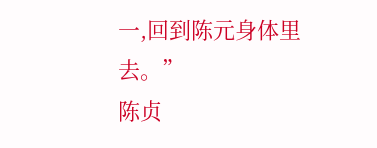一,回到陈元身体里去。”
陈贞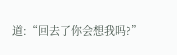道:“回去了你会想我吗?”